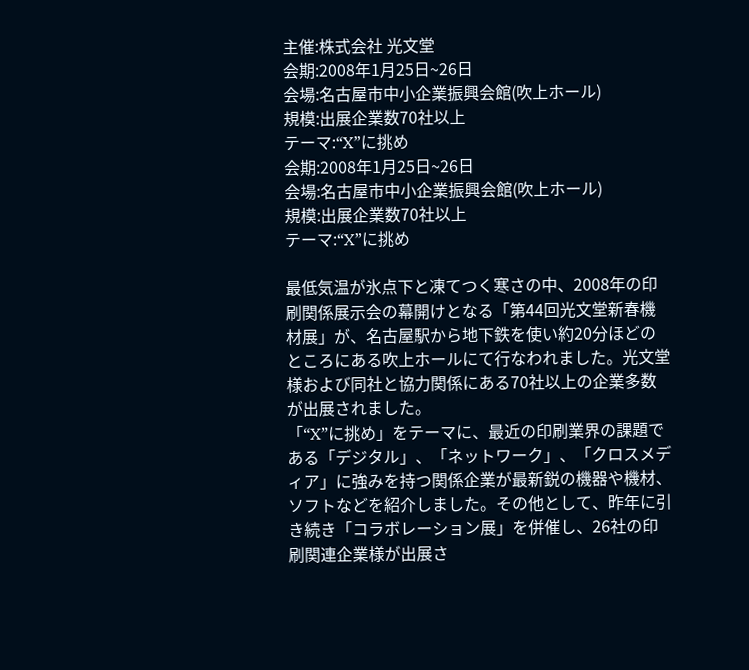主催:株式会社 光文堂
会期:2008年1月25日~26日
会場:名古屋市中小企業振興会館(吹上ホール)
規模:出展企業数70社以上
テーマ:“X”に挑め
会期:2008年1月25日~26日
会場:名古屋市中小企業振興会館(吹上ホール)
規模:出展企業数70社以上
テーマ:“X”に挑め

最低気温が氷点下と凍てつく寒さの中、2008年の印刷関係展示会の幕開けとなる「第44回光文堂新春機材展」が、名古屋駅から地下鉄を使い約20分ほどのところにある吹上ホールにて行なわれました。光文堂様および同社と協力関係にある70社以上の企業多数が出展されました。
「“X”に挑め」をテーマに、最近の印刷業界の課題である「デジタル」、「ネットワーク」、「クロスメディア」に強みを持つ関係企業が最新鋭の機器や機材、ソフトなどを紹介しました。その他として、昨年に引き続き「コラボレーション展」を併催し、26社の印刷関連企業様が出展さ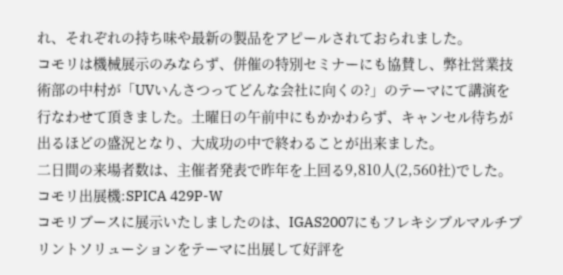れ、それぞれの持ち味や最新の製品をアピールされておられました。
コモリは機械展示のみならず、併催の特別セミナーにも協賛し、弊社営業技術部の中村が「UVいんさつってどんな会社に向くの?」のテーマにて講演を行なわせて頂きました。土曜日の午前中にもかかわらず、キャンセル待ちが出るほどの盛況となり、大成功の中で終わることが出来ました。
二日間の来場者数は、主催者発表で昨年を上回る9,810人(2,560社)でした。
コモリ出展機:SPICA 429P-W
コモリブースに展示いたしましたのは、IGAS2007にもフレキシブルマルチプリントソリューションをテーマに出展して好評を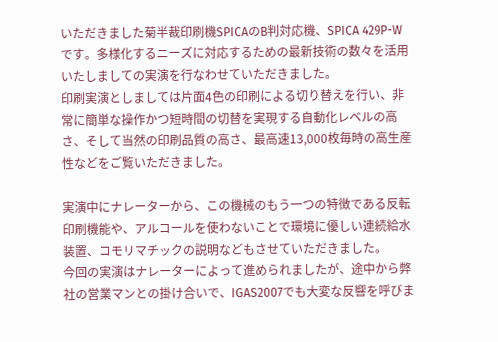いただきました菊半裁印刷機SPICAのB判対応機、SPICA 429P-Wです。多様化するニーズに対応するための最新技術の数々を活用いたしましての実演を行なわせていただきました。
印刷実演としましては片面4色の印刷による切り替えを行い、非常に簡単な操作かつ短時間の切替を実現する自動化レベルの高さ、そして当然の印刷品質の高さ、最高速13,000枚毎時の高生産性などをご覧いただきました。

実演中にナレーターから、この機械のもう一つの特徴である反転印刷機能や、アルコールを使わないことで環境に優しい連続給水装置、コモリマチックの説明などもさせていただきました。
今回の実演はナレーターによって進められましたが、途中から弊社の営業マンとの掛け合いで、IGAS2007でも大変な反響を呼びま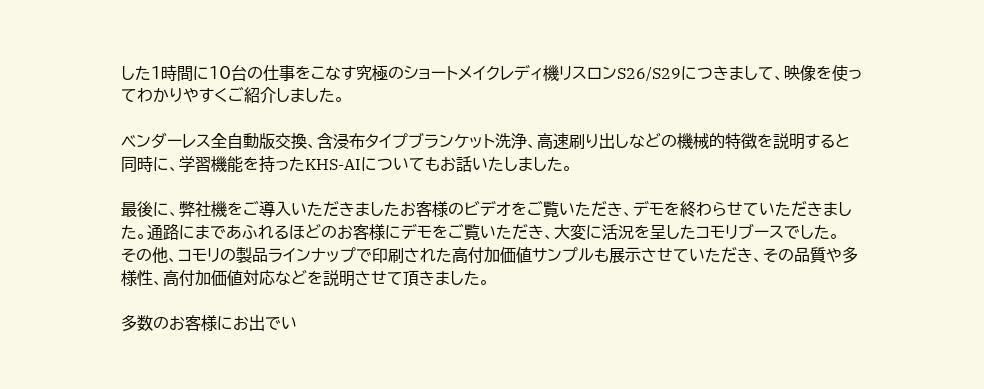した1時間に10台の仕事をこなす究極のショートメイクレディ機リスロンS26/S29につきまして、映像を使ってわかりやすくご紹介しました。

ベンダーレス全自動版交換、含浸布タイプブランケット洗浄、高速刷り出しなどの機械的特徴を説明すると同時に、学習機能を持ったKHS-AIについてもお話いたしました。

最後に、弊社機をご導入いただきましたお客様のビデオをご覧いただき、デモを終わらせていただきました。通路にまであふれるほどのお客様にデモをご覧いただき、大変に活況を呈したコモリブースでした。
その他、コモリの製品ラインナップで印刷された高付加価値サンプルも展示させていただき、その品質や多様性、高付加価値対応などを説明させて頂きました。

多数のお客様にお出でい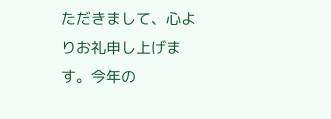ただきまして、心よりお礼申し上げます。今年の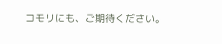コモリにも、ご期待ください。